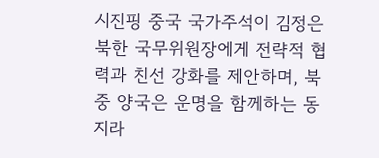시진핑 중국 국가주석이 김정은 북한 국무위원장에게 전략적 협력과 친선 강화를 제안하며, 북중 양국은 운명을 함께하는 동지라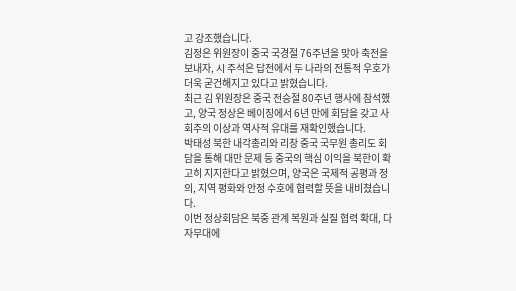고 강조했습니다.
김정은 위원장이 중국 국경절 76주년을 맞아 축전을 보내자, 시 주석은 답전에서 두 나라의 전통적 우호가 더욱 굳건해지고 있다고 밝혔습니다.
최근 김 위원장은 중국 전승절 80주년 행사에 참석했고, 양국 정상은 베이징에서 6년 만에 회담을 갖고 사회주의 이상과 역사적 유대를 재확인했습니다.
박태성 북한 내각총리와 리창 중국 국무원 총리도 회담을 통해 대만 문제 등 중국의 핵심 이익을 북한이 확고히 지지한다고 밝혔으며, 양국은 국제적 공평과 정의, 지역 평화와 안정 수호에 협력할 뜻을 내비쳤습니다.
이번 정상회담은 북중 관계 복원과 실질 협력 확대, 다자무대에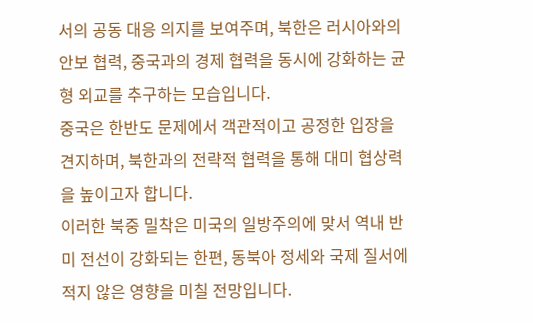서의 공동 대응 의지를 보여주며, 북한은 러시아와의 안보 협력, 중국과의 경제 협력을 동시에 강화하는 균형 외교를 추구하는 모습입니다.
중국은 한반도 문제에서 객관적이고 공정한 입장을 견지하며, 북한과의 전략적 협력을 통해 대미 협상력을 높이고자 합니다.
이러한 북중 밀착은 미국의 일방주의에 맞서 역내 반미 전선이 강화되는 한편, 동북아 정세와 국제 질서에 적지 않은 영향을 미칠 전망입니다.